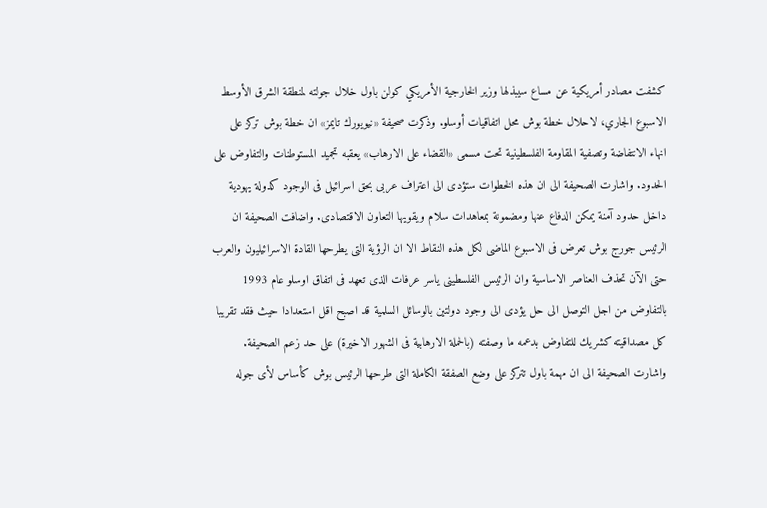كشفت مصادر أمريكية عن مساع سيبذلها وزير الخارجية الأمريكي كولن باول خلال جولته لمنطقة الشرق الأوسط الاسبوع الجاري، لاحلال خطة بوش محل اتفاقيات أوسلو. وذكرت صحيفة «نيويورك تايمز» ان خطة بوش تركز على انهاء الانتفاضة وتصفية المقاومة الفلسطينية تحت مسمى «القضاء على الارهاب» يعقبه تجميد المستوطنات والتفاوض على الحدود. واشارت الصحيفة الى ان هذه الخطوات ستؤدى الى اعتراف عربى بحق اسرائيل فى الوجود كدولة يهودية داخل حدود آمنة يمكن الدفاع عنها ومضمونة بمعاهدات سلام ويقويها التعاون الاقتصادى. واضافت الصحيفة ان الرئيس جورج بوش تعرض فى الاسبوع الماضى لكل هذه النقاط الا ان الرؤية التى يطرحها القادة الاسرائيليون والعرب حتى الآن تحذف العناصر الاساسية وان الرئيس الفلسطينى ياسر عرفات الذى تعهد فى اتفاق اوسلو عام 1993 بالتفاوض من اجل التوصل الى حل يؤدى الى وجود دولتين بالوسائل السلمية قد اصبح اقل استعدادا حيث فقد تقريبا كل مصداقيته كشريك للتفاوض بدعمه ما وصفته (بالحملة الارهابية فى الشهور الاخيرة) على حد زعم الصحيفة. واشارت الصحيفة الى ان مهمة باول تتركز على وضع الصفقة الكاملة التى طرحها الرئيس بوش كأساس لأى جوله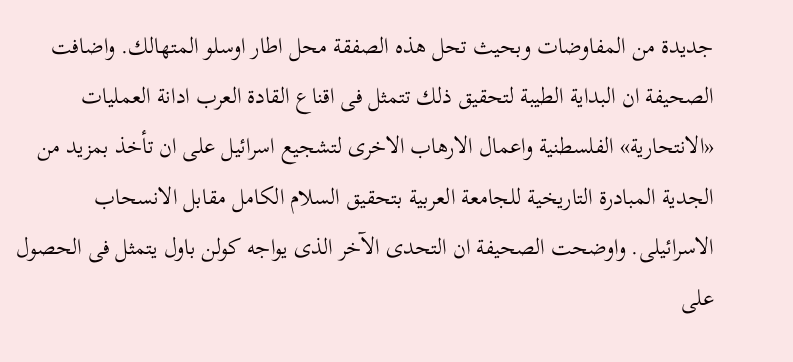جديدة من المفاوضات وبحيث تحل هذه الصفقة محل اطار اوسلو المتهالك. واضافت الصحيفة ان البداية الطيبة لتحقيق ذلك تتمثل فى اقناع القادة العرب ادانة العمليات «الانتحارية» الفلسطنية واعمال الارهاب الاخرى لتشجيع اسرائيل على ان تأخذ بمزيد من الجدية المبادرة التاريخية للجامعة العربية بتحقيق السلام الكامل مقابل الانسحاب الاسرائيلى. واوضحت الصحيفة ان التحدى الآخر الذى يواجه كولن باول يتمثل فى الحصول على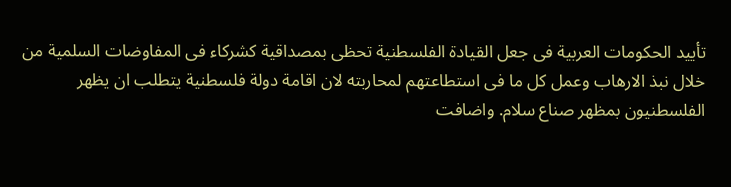تأييد الحكومات العربية فى جعل القيادة الفلسطنية تحظى بمصداقية كشركاء فى المفاوضات السلمية من خلال نبذ الارهاب وعمل كل ما فى استطاعتهم لمحاربته لان اقامة دولة فلسطنية يتطلب ان يظهر الفلسطنيون بمظهر صناع سلام. واضافت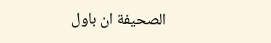الصحيفة ان باول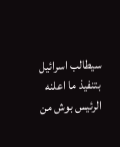سيطالب اسرائيل بتنفيذ ما اعلنه الرئيس بوش من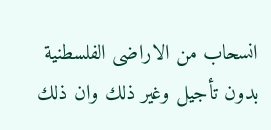انسحاب من الاراضى الفلسطنية بدون تأجيل وغير ذلك وان ذلك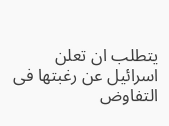يتطلب ان تعلن اسرائيل عن رغبتها فى التفاوض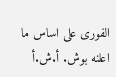الفورى على اساس ما اعلنه بوش. أ.ش.أ